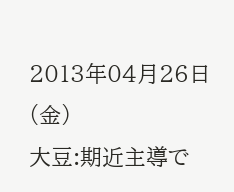2013年04月26日(金)
大豆:期近主導で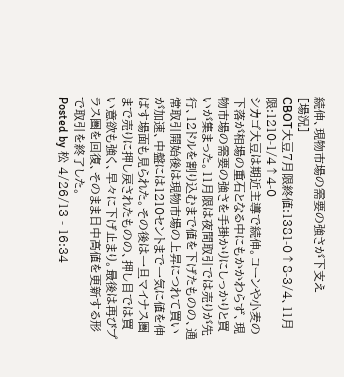続伸、現物市場の需要の強さが下支え
[場況]
CBOT大豆7月限終値:1381-0↑8-3/4、11月限:1210-1/4↑4-0
シカゴ大豆は期近主導で続伸。コーンや小麦の下落が相場の重石となる中にもかかわらず、現物市場の需要の強さを手掛かりにしっかりと買いが集まった。11月限は夜間取引では売りが先行、12ドルを割り込むまで値を下げたものの、通常取引開始後は現物市場の上昇につれて買いが加速、中盤には1210セントまで一気に値を伸ばす場面も見られた。その後は一旦マイナス圏まで売りに押し戻されたものの、押し目では買い意欲も強く、早々に下げ止まり。最後は再びプラス圏を回復、そのまま日中高値を更新する形で取引を終了した。
Posted by 松 4/26/13 - 16:34